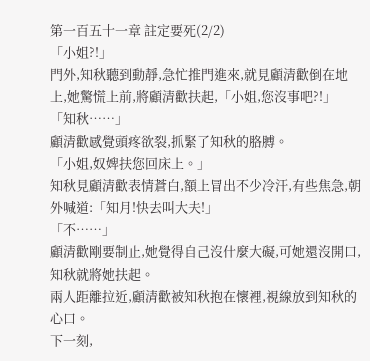第一百五十一章 註定要死(2/2)
「小姐?!」
門外,知秋聽到動靜,急忙推門進來,就見顧清歡倒在地上,她驚慌上前,將顧清歡扶起,「小姐,您沒事吧?!」
「知秋……」
顧清歡感覺頭疼欲裂,抓緊了知秋的胳膊。
「小姐,奴婢扶您回床上。」
知秋見顧清歡表情蒼白,額上冒出不少冷汗,有些焦急,朝外喊道:「知月!快去叫大夫!」
「不……」
顧清歡剛要制止,她覺得自己沒什麼大礙,可她還沒開口,知秋就將她扶起。
兩人距離拉近,顧清歡被知秋抱在懷裡,視線放到知秋的心口。
下一刻,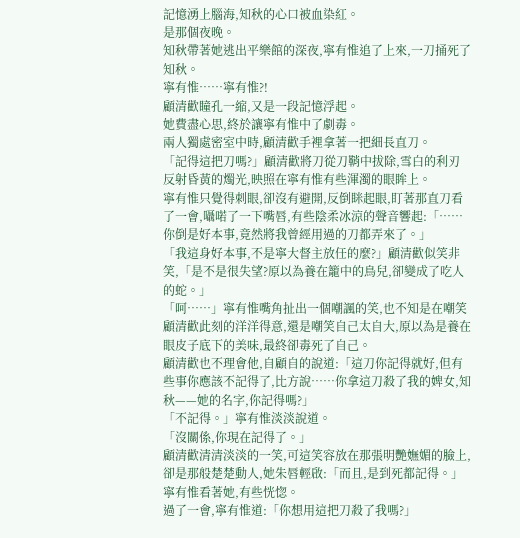記憶湧上腦海,知秋的心口被血染紅。
是那個夜晚。
知秋帶著她逃出平樂館的深夜,寧有惟追了上來,一刀捅死了知秋。
寧有惟……寧有惟?!
顧清歡瞳孔一縮,又是一段記憶浮起。
她費盡心思,終於讓寧有惟中了劇毒。
兩人獨處密室中時,顧清歡手裡拿著一把細長直刀。
「記得這把刀嗎?」顧清歡將刀從刀鞘中拔除,雪白的利刃反射昏黃的燭光,映照在寧有惟有些渾濁的眼眸上。
寧有惟只覺得刺眼,卻沒有避開,反倒眯起眼,盯著那直刀看了一會,囁喏了一下嘴唇,有些陰柔冰涼的聲音響起:「……你倒是好本事,竟然將我曾經用過的刀都弄來了。」
「我這身好本事,不是寧大督主放任的麼?」顧清歡似笑非笑,「是不是很失望?原以為養在籠中的鳥兒,卻變成了吃人的蛇。」
「呵……」寧有惟嘴角扯出一個嘲諷的笑,也不知是在嘲笑顧清歡此刻的洋洋得意,還是嘲笑自己太自大,原以為是養在眼皮子底下的美味,最終卻毒死了自己。
顧清歡也不理會他,自顧自的說道:「這刀你記得就好,但有些事你應該不記得了,比方說……你拿這刀殺了我的婢女,知秋——她的名字,你記得嗎?」
「不記得。」寧有惟淡淡說道。
「沒關係,你現在記得了。」
顧清歡清清淡淡的一笑,可這笑容放在那張明艷嫵媚的臉上,卻是那般楚楚動人,她朱唇輕啟:「而且,是到死都記得。」
寧有惟看著她,有些恍惚。
過了一會,寧有惟道:「你想用這把刀殺了我嗎?」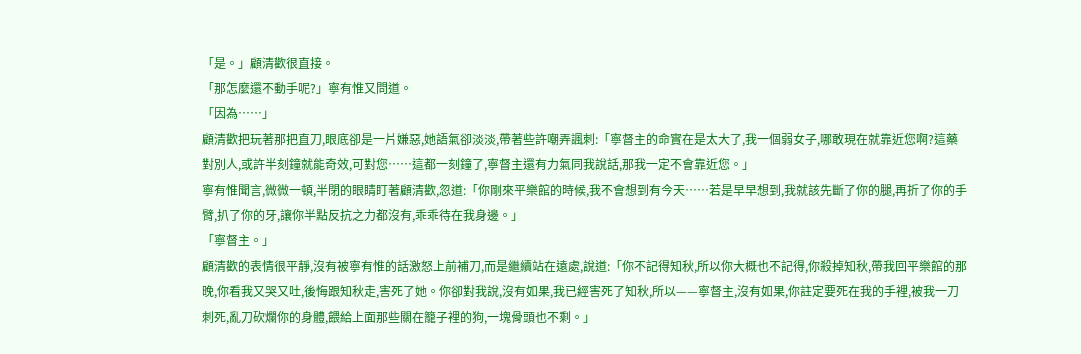「是。」顧清歡很直接。
「那怎麼還不動手呢?」寧有惟又問道。
「因為……」
顧清歡把玩著那把直刀,眼底卻是一片嫌惡,她語氣卻淡淡,帶著些許嘲弄諷刺:「寧督主的命實在是太大了,我一個弱女子,哪敢現在就靠近您啊?這藥對別人,或許半刻鐘就能奇效,可對您……這都一刻鐘了,寧督主還有力氣同我說話,那我一定不會靠近您。」
寧有惟聞言,微微一頓,半閉的眼睛盯著顧清歡,忽道:「你剛來平樂館的時候,我不會想到有今天……若是早早想到,我就該先斷了你的腿,再折了你的手臂,扒了你的牙,讓你半點反抗之力都沒有,乖乖待在我身邊。」
「寧督主。」
顧清歡的表情很平靜,沒有被寧有惟的話激怒上前補刀,而是繼續站在遠處,說道:「你不記得知秋,所以你大概也不記得,你殺掉知秋,帶我回平樂館的那晚,你看我又哭又吐,後悔跟知秋走,害死了她。你卻對我說,沒有如果,我已經害死了知秋,所以——寧督主,沒有如果,你註定要死在我的手裡,被我一刀刺死,亂刀砍爛你的身體,餵給上面那些關在籠子裡的狗,一塊骨頭也不剩。」